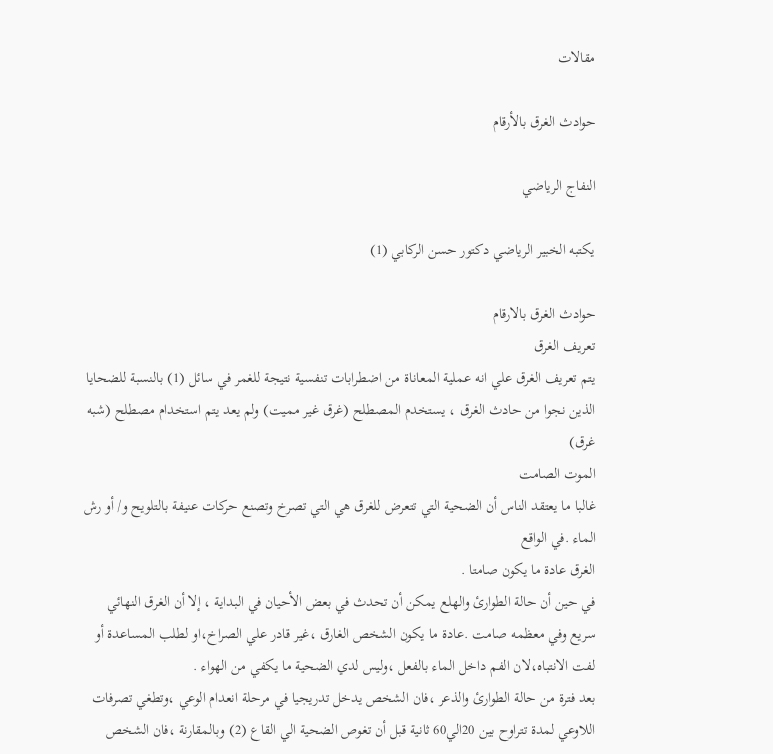مقالات

حوادث الغرق بالأرقام

النفاج الرياضي

يكتبه الخبير الرياضي دكتور حسن الركابي (1)

حوادث الغرق بالارقام
تعريف الغرق
يتم تعريف الغرق علي انه عملية المعاناة من اضطرابات تنفسية نتيجة للغمر في سائل (1) بالنسبة للضحايا الذين نجوا من حادث الغرق ، يستخدم المصطلح (غرق غير مميت) ولم يعد يتم استخدام مصطلح (شبه غرق)
الموت الصامت
غالبا ما يعتقد الناس أن الضحية التي تتعرض للغرق هي التي تصرخ وتصنع حركات عنيفة بالتلويح و/ أو رش الماء .في الواقع
الغرق عادة ما يكون صامتا .
في حين أن حالة الطوارئ والهلع يمكن أن تحدث في بعض الأحيان في البداية ، إلا أن الغرق النهائي سريع وفي معظمه صامت .عادة ما يكون الشخص الغارق ،غير قادر علي الصراخ،او لطلب المساعدة أو لفت الانتباه،لان الفم داخل الماء بالفعل ،وليس لدي الضحية ما يكفي من الهواء .
بعد فترة من حالة الطوارئ والذعر ،فان الشخص يدخل تدريجيا في مرحلة انعدام الوعي ،وتطغي تصرفات اللاوعي لمدة تتراوح بين 20الي60 ثانية قبل أن تغوص الضحية الي القاع (2) وبالمقارنة ،فان الشخص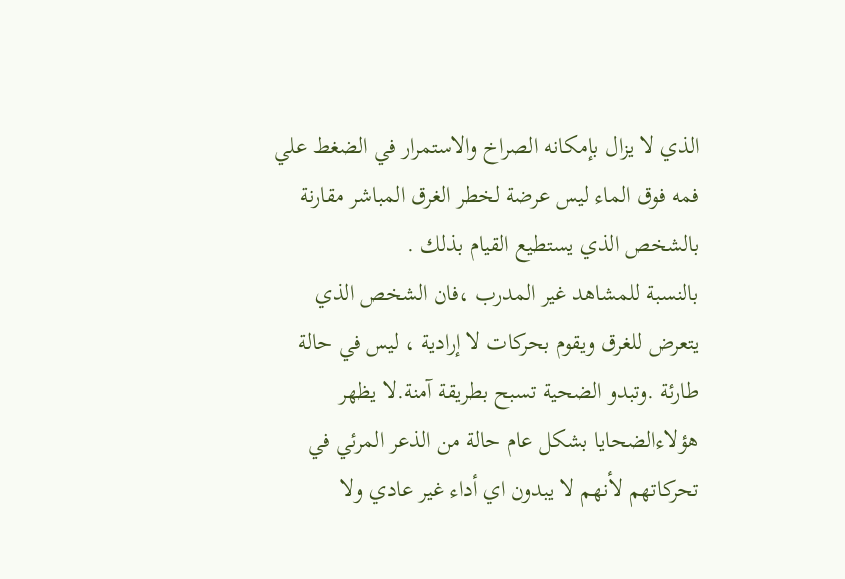الذي لا يزال بإمكانه الصراخ والاستمرار في الضغط علي فمه فوق الماء ليس عرضة لخطر الغرق المباشر مقارنة بالشخص الذي يستطيع القيام بذلك .
بالنسبة للمشاهد غير المدرب ،فان الشخص الذي يتعرض للغرق ويقوم بحركات لا إرادية ، ليس في حالة طارئة .وتبدو الضحية تسبح بطريقة آمنة.لا يظهر هؤلاءالضحايا بشكل عام حالة من الذعر المرئي في تحركاتهم لأنهم لا يبدون اي أداء غير عادي ولا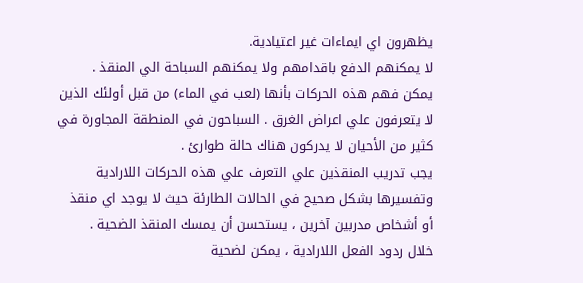يظهرون اي ايماءات غير اعتيادية.
لا يمكنهم الدفع باقدامهم ولا يمكنهم السباحة الي المنقذ .
يمكن فهم هذه الحركات بأنها (لعب في الماء) من قبل أولئك الذين لا يتعرفون علي اعراض الغرق . السباحون في المنطقة المجاورة في كثير من الأحيان لا يدركون هناك حالة طوارئ .
يجب تدريب المنقذين علي التعرف علي هذه الحركات اللارادية وتفسيرها بشكل صحيح في الحالات الطارئة حيث لا يوجد اي منقذ أو أشخاص مدربين آخرين ، يستحسن أن يمسك المنقذ الضحية .
خلال ردود الفعل اللارادية ، يمكن لضحية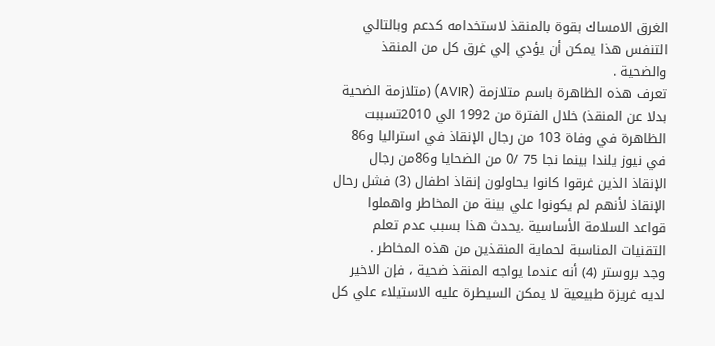الغرق الامساك بقوة بالمنقذ لاستخدامه كدعم وبالتالي التنفس هذا يمكن أن يؤدي إلي غرق كل من المنقذ والضحية .
تعرف هذه الظاهرة باسم متلازمة (AVIR) (متلازمة الضحية بدلا عن المنقذ) خلال الفترة من 1992 الي 2010تسببت الظاهرة في وفاة 103 من رجال الإنقاذ في استراليا و86 في نيوز يلندا بينما نجا 75 /0 من الضحايا و86من رجال الإنقاذ الذين غرقوا كانوا يحاولون إنقاذ اطفال (3) فشل رحال الإنقاذ لأنهم لم يكونوا علي بينة من المخاطر واهملوا قواعد السلامة الأساسية .يحدث هذا بسبب عدم تعلم التقنيات المناسبة لحماية المنقذين من هذه المخاطر .
وجد بروستر (4) أنه عندما يواجه المنقذ ضحية ، فإن الاخير لديه غريزة طبيعية لا يمكن السيطرة عليه الاستيلاء علي كل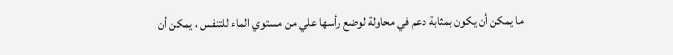ما يمكن أن يكون بمثابة دعم في محاولة لوضع رأسها علي من مستوي الماء للتنفس ، يمكن أن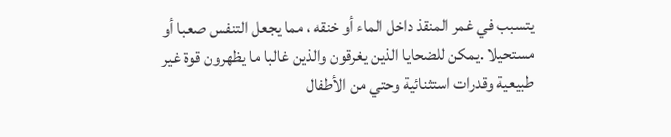يتسبب في غمر المنقذ داخل الماء أو خنقه ، مما يجعل التنفس صعبا أو مستحيلا .يمكن للضحايا الذين يغرقون والذين غالبا ما يظهرون قوة غير طبيعية وقدرات استثنائية وحتي من الأطفال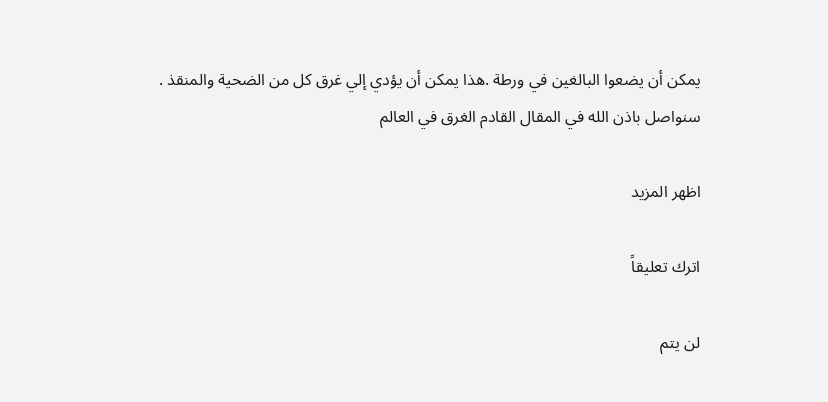يمكن أن يضعوا البالغين في ورطة .هذا يمكن أن يؤدي إلي غرق كل من الضحية والمنقذ .
سنواصل باذن الله في المقال القادم الغرق في العالم

اظهر المزيد

اترك تعليقاً

لن يتم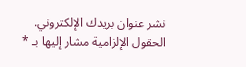نشر عنوان بريدك الإلكتروني. الحقول الإلزامية مشار إليها بـ *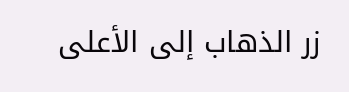زر الذهاب إلى الأعلى